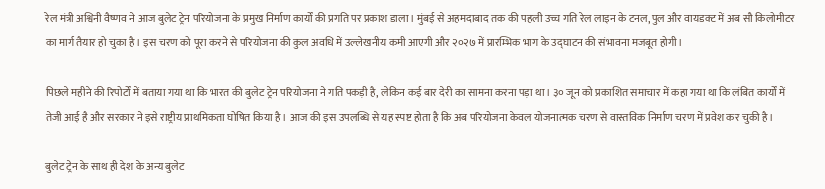रेल मंत्री अश्विनी वैष्णव ने आज बुलेट ट्रेन परियोजना के प्रमुख निर्माण कार्यों की प्रगति पर प्रकाश डाला। मुंबई से अहमदाबाद तक की पहली उच्च गति रेल लाइन के टनल, पुल और वायडक्ट में अब सौ किलोमीटर का मार्ग तैयार हो चुका है। इस चरण को पूरा करने से परियोजना की कुल अवधि में उल्लेखनीय कमी आएगी और २०२७ में प्रारम्भिक भाग के उद्घाटन की संभावना मजबूत होगी।

पिछले महीने की रिपोर्टों में बताया गया था कि भारत की बुलेट ट्रेन परियोजना ने गति पकड़ी है, लेकिन कई बार देरी का सामना करना पड़ा था। ३० जून को प्रकाशित समाचार में कहा गया था कि लंबित कार्यों में तेजी आई है और सरकार ने इसे राष्ट्रीय प्राथमिकता घोषित किया है। आज की इस उपलब्धि से यह स्पष्ट होता है कि अब परियोजना केवल योजनात्मक चरण से वास्तविक निर्माण चरण में प्रवेश कर चुकी है।

बुलेट ट्रेन के साथ ही देश के अन्य बुलेट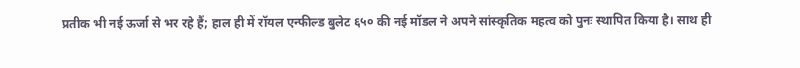प्रतीक भी नई ऊर्जा से भर रहे हैं; हाल ही में रॉयल एन्फील्ड बुलेट ६५० की नई मॉडल ने अपने सांस्कृतिक महत्व को पुनः स्थापित किया है। साथ ही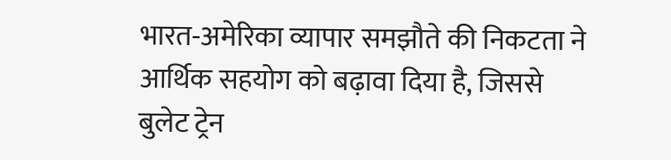भारत‑अमेरिका व्यापार समझौते की निकटता ने आर्थिक सहयोग को बढ़ावा दिया है, जिससे बुलेट ट्रेन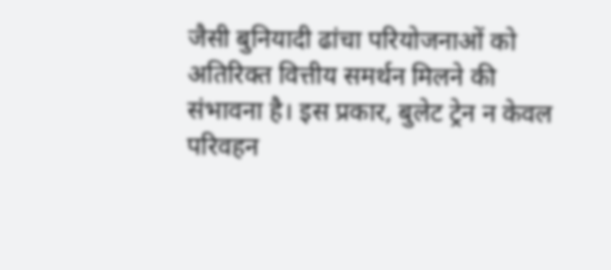जैसी बुनियादी ढांचा परियोजनाओं को अतिरिक्त वित्तीय समर्थन मिलने की संभावना है। इस प्रकार, बुलेट ट्रेन न केवल परिवहन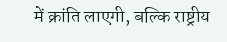में क्रांति लाएगी, बल्कि राष्ट्रीय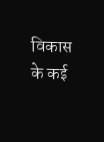विकास के कई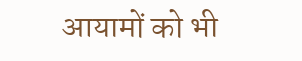आयामों को भी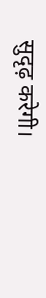सुदृढ़ करेगी।